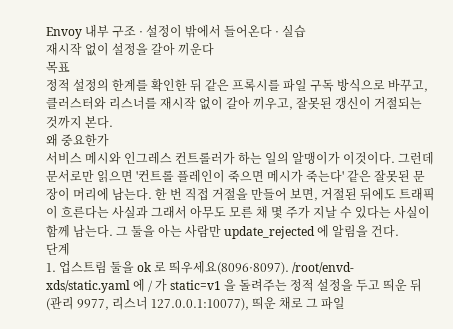Envoy 내부 구조 · 설정이 밖에서 들어온다 · 실습
재시작 없이 설정을 갈아 끼운다
목표
정적 설정의 한계를 확인한 뒤 같은 프록시를 파일 구독 방식으로 바꾸고, 클러스터와 리스너를 재시작 없이 갈아 끼우고, 잘못된 갱신이 거절되는 것까지 본다.
왜 중요한가
서비스 메시와 인그레스 컨트롤러가 하는 일의 알맹이가 이것이다. 그런데 문서로만 읽으면 '컨트롤 플레인이 죽으면 메시가 죽는다' 같은 잘못된 문장이 머리에 남는다. 한 번 직접 거절을 만들어 보면, 거절된 뒤에도 트래픽이 흐른다는 사실과 그래서 아무도 모른 채 몇 주가 지날 수 있다는 사실이 함께 남는다. 그 둘을 아는 사람만 update_rejected 에 알림을 건다.
단계
1. 업스트림 둘을 ok 로 띄우세요(8096·8097). /root/envd-xds/static.yaml 에 / 가 static=v1 을 돌려주는 정적 설정을 두고 띄운 뒤(관리 9977, 리스너 127.0.0.1:10077), 띄운 채로 그 파일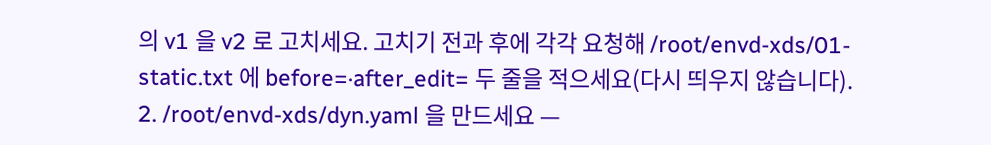의 v1 을 v2 로 고치세요. 고치기 전과 후에 각각 요청해 /root/envd-xds/01-static.txt 에 before=·after_edit= 두 줄을 적으세요(다시 띄우지 않습니다).
2. /root/envd-xds/dyn.yaml 을 만드세요 —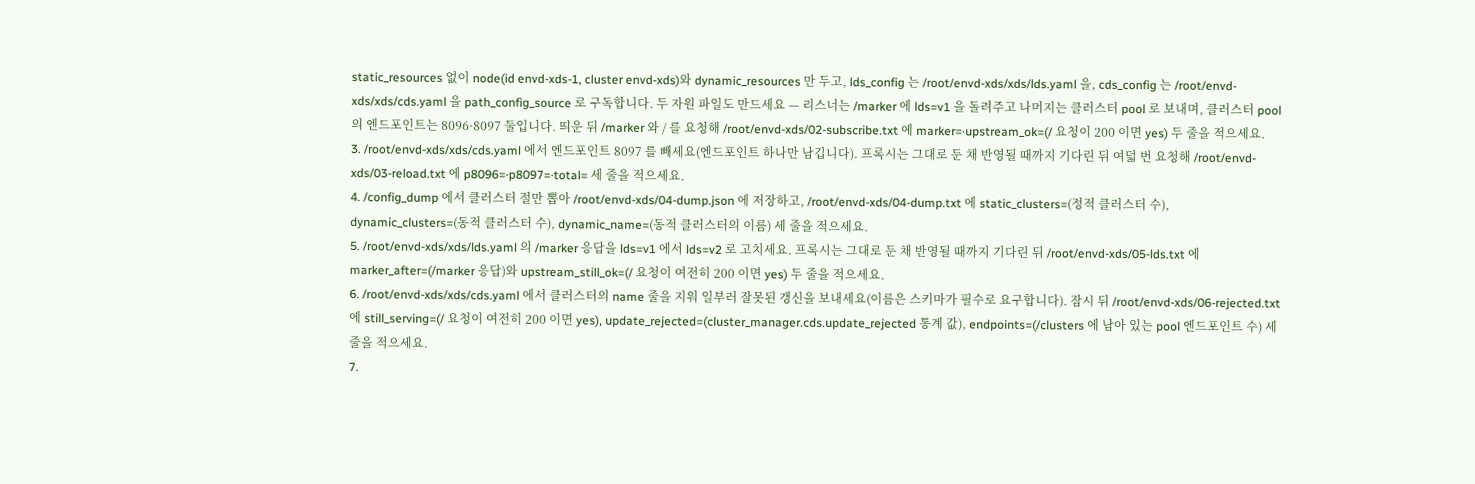static_resources 없이 node(id envd-xds-1, cluster envd-xds)와 dynamic_resources 만 두고, lds_config 는 /root/envd-xds/xds/lds.yaml 을, cds_config 는 /root/envd-xds/xds/cds.yaml 을 path_config_source 로 구독합니다. 두 자원 파일도 만드세요 — 리스너는 /marker 에 lds=v1 을 돌려주고 나머지는 클러스터 pool 로 보내며, 클러스터 pool 의 엔드포인트는 8096·8097 둘입니다. 띄운 뒤 /marker 와 / 를 요청해 /root/envd-xds/02-subscribe.txt 에 marker=·upstream_ok=(/ 요청이 200 이면 yes) 두 줄을 적으세요.
3. /root/envd-xds/xds/cds.yaml 에서 엔드포인트 8097 를 빼세요(엔드포인트 하나만 남깁니다). 프록시는 그대로 둔 채 반영될 때까지 기다린 뒤 여덟 번 요청해 /root/envd-xds/03-reload.txt 에 p8096=·p8097=·total= 세 줄을 적으세요.
4. /config_dump 에서 클러스터 절만 뽑아 /root/envd-xds/04-dump.json 에 저장하고, /root/envd-xds/04-dump.txt 에 static_clusters=(정적 클러스터 수), dynamic_clusters=(동적 클러스터 수), dynamic_name=(동적 클러스터의 이름) 세 줄을 적으세요.
5. /root/envd-xds/xds/lds.yaml 의 /marker 응답을 lds=v1 에서 lds=v2 로 고치세요. 프록시는 그대로 둔 채 반영될 때까지 기다린 뒤 /root/envd-xds/05-lds.txt 에 marker_after=(/marker 응답)와 upstream_still_ok=(/ 요청이 여전히 200 이면 yes) 두 줄을 적으세요.
6. /root/envd-xds/xds/cds.yaml 에서 클러스터의 name 줄을 지워 일부러 잘못된 갱신을 보내세요(이름은 스키마가 필수로 요구합니다). 잠시 뒤 /root/envd-xds/06-rejected.txt 에 still_serving=(/ 요청이 여전히 200 이면 yes), update_rejected=(cluster_manager.cds.update_rejected 통계 값), endpoints=(/clusters 에 남아 있는 pool 엔드포인트 수) 세 줄을 적으세요.
7.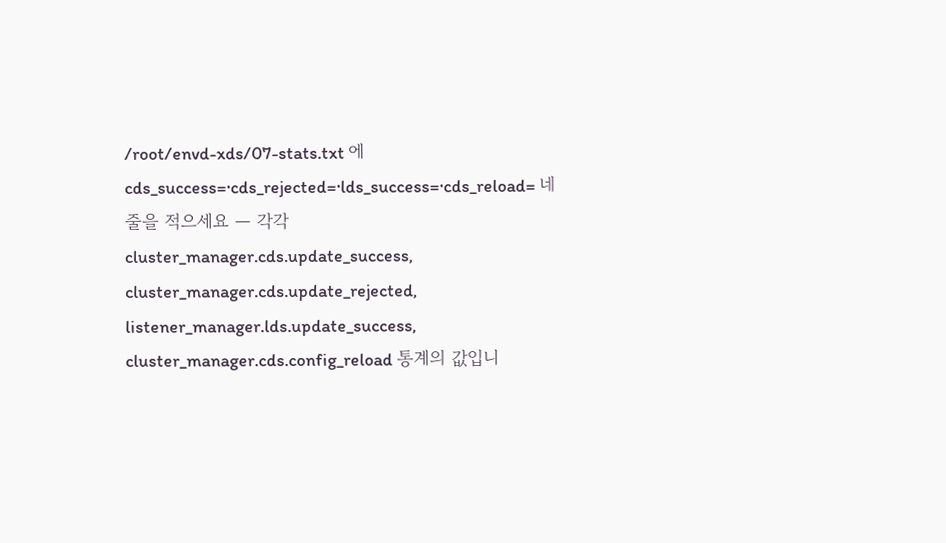/root/envd-xds/07-stats.txt 에 cds_success=·cds_rejected=·lds_success=·cds_reload= 네 줄을 적으세요 — 각각 cluster_manager.cds.update_success, cluster_manager.cds.update_rejected, listener_manager.lds.update_success, cluster_manager.cds.config_reload 통계의 값입니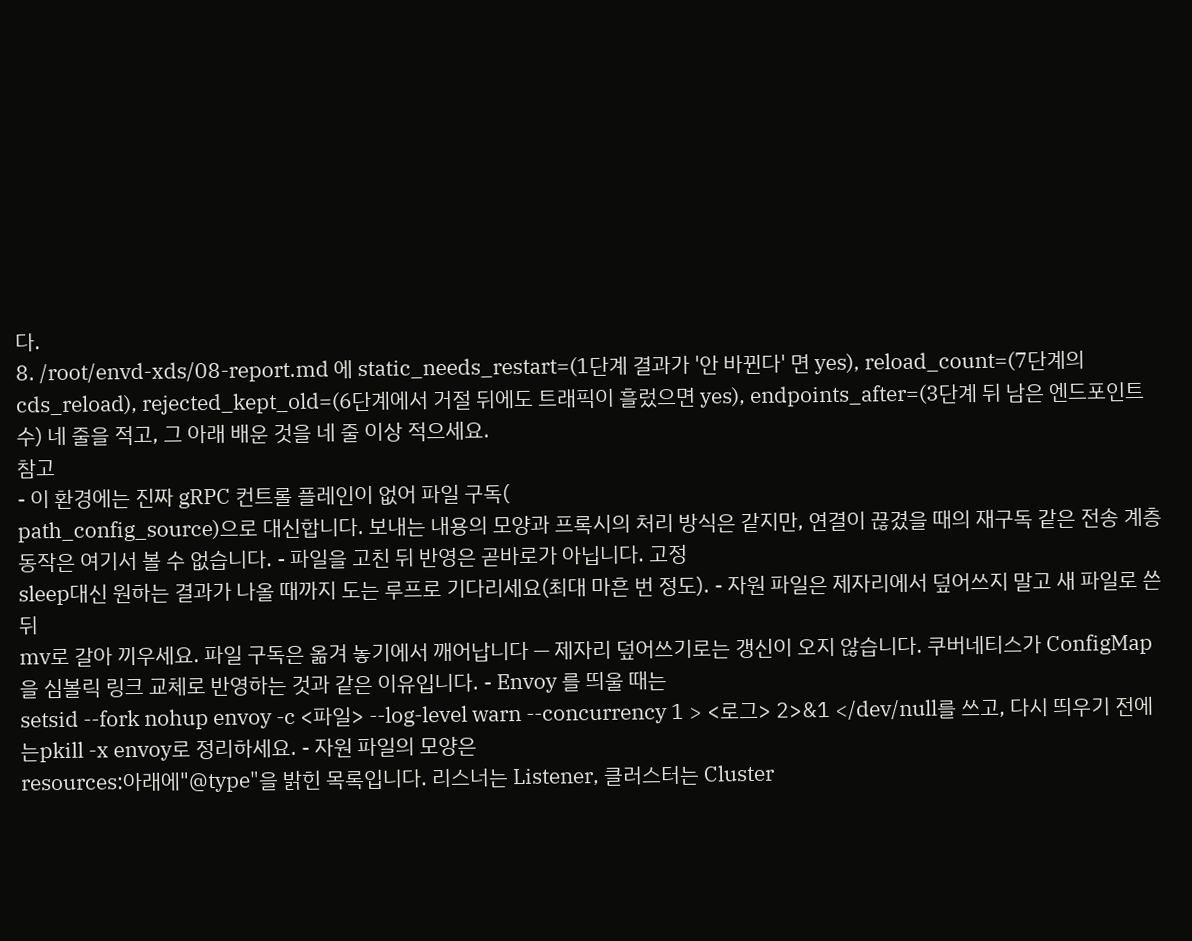다.
8. /root/envd-xds/08-report.md 에 static_needs_restart=(1단계 결과가 '안 바뀐다' 면 yes), reload_count=(7단계의 cds_reload), rejected_kept_old=(6단계에서 거절 뒤에도 트래픽이 흘렀으면 yes), endpoints_after=(3단계 뒤 남은 엔드포인트 수) 네 줄을 적고, 그 아래 배운 것을 네 줄 이상 적으세요.
참고
- 이 환경에는 진짜 gRPC 컨트롤 플레인이 없어 파일 구독(
path_config_source)으로 대신합니다. 보내는 내용의 모양과 프록시의 처리 방식은 같지만, 연결이 끊겼을 때의 재구독 같은 전송 계층 동작은 여기서 볼 수 없습니다. - 파일을 고친 뒤 반영은 곧바로가 아닙니다. 고정
sleep대신 원하는 결과가 나올 때까지 도는 루프로 기다리세요(최대 마흔 번 정도). - 자원 파일은 제자리에서 덮어쓰지 말고 새 파일로 쓴 뒤
mv로 갈아 끼우세요. 파일 구독은 옮겨 놓기에서 깨어납니다 — 제자리 덮어쓰기로는 갱신이 오지 않습니다. 쿠버네티스가 ConfigMap 을 심볼릭 링크 교체로 반영하는 것과 같은 이유입니다. - Envoy 를 띄울 때는
setsid --fork nohup envoy -c <파일> --log-level warn --concurrency 1 > <로그> 2>&1 </dev/null를 쓰고, 다시 띄우기 전에는pkill -x envoy로 정리하세요. - 자원 파일의 모양은
resources:아래에"@type"을 밝힌 목록입니다. 리스너는 Listener, 클러스터는 Cluster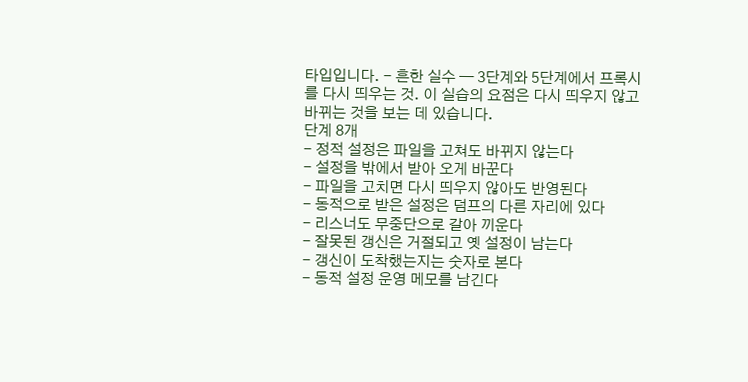타입입니다. - 흔한 실수 — 3단계와 5단계에서 프록시를 다시 띄우는 것. 이 실습의 요점은 다시 띄우지 않고 바뀌는 것을 보는 데 있습니다.
단계 8개
- 정적 설정은 파일을 고쳐도 바뀌지 않는다
- 설정을 밖에서 받아 오게 바꾼다
- 파일을 고치면 다시 띄우지 않아도 반영된다
- 동적으로 받은 설정은 덤프의 다른 자리에 있다
- 리스너도 무중단으로 갈아 끼운다
- 잘못된 갱신은 거절되고 옛 설정이 남는다
- 갱신이 도착했는지는 숫자로 본다
- 동적 설정 운영 메모를 남긴다